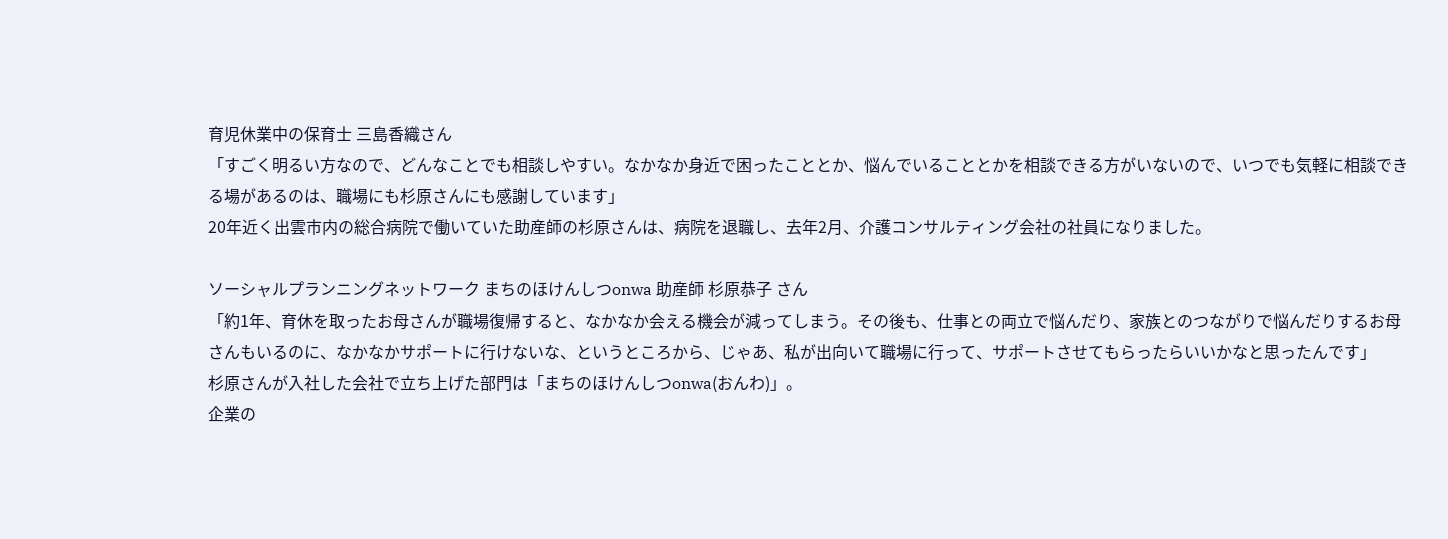育児休業中の保育士 三島香織さん
「すごく明るい方なので、どんなことでも相談しやすい。なかなか身近で困ったこととか、悩んでいることとかを相談できる方がいないので、いつでも気軽に相談できる場があるのは、職場にも杉原さんにも感謝しています」
20年近く出雲市内の総合病院で働いていた助産師の杉原さんは、病院を退職し、去年2月、介護コンサルティング会社の社員になりました。

ソーシャルプランニングネットワーク まちのほけんしつonwa 助産師 杉原恭子 さん
「約1年、育休を取ったお母さんが職場復帰すると、なかなか会える機会が減ってしまう。その後も、仕事との両立で悩んだり、家族とのつながりで悩んだりするお母さんもいるのに、なかなかサポートに行けないな、というところから、じゃあ、私が出向いて職場に行って、サポートさせてもらったらいいかなと思ったんです」
杉原さんが入社した会社で立ち上げた部門は「まちのほけんしつonwa(おんわ)」。
企業の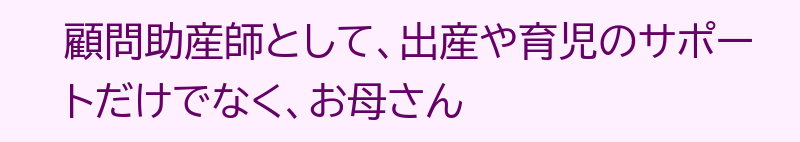顧問助産師として、出産や育児のサポートだけでなく、お母さん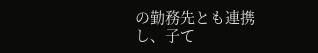の勤務先とも連携し、子て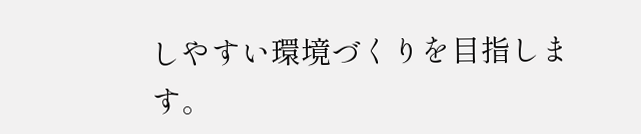しやすい環境づくりを目指します。